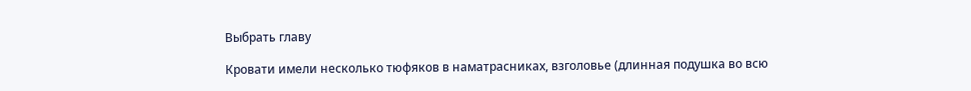Выбрать главу

Кровати имели несколько тюфяков в наматрасниках, взголовье (длинная подушка во всю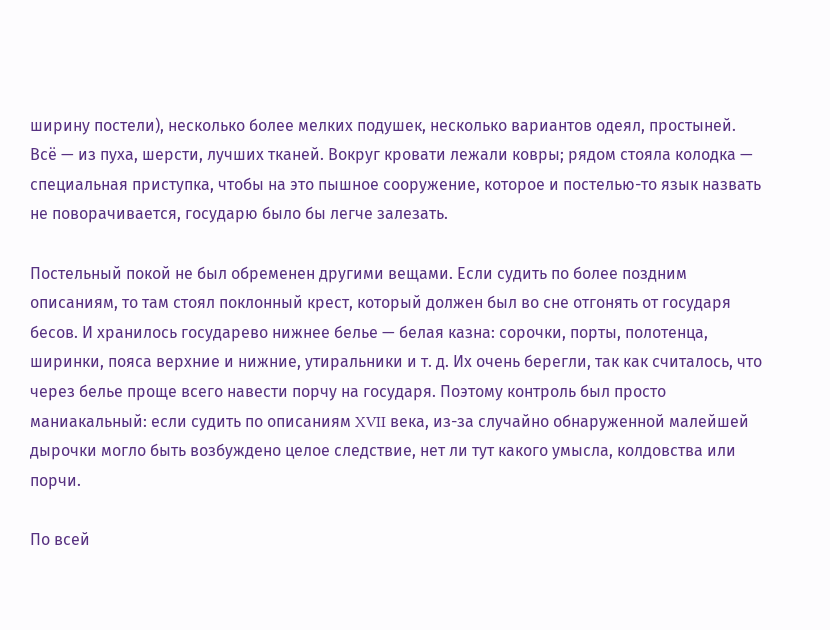ширину постели), несколько более мелких подушек, несколько вариантов одеял, простыней. Всё — из пуха, шерсти, лучших тканей. Вокруг кровати лежали ковры; рядом стояла колодка — специальная приступка, чтобы на это пышное сооружение, которое и постелью-то язык назвать не поворачивается, государю было бы легче залезать.

Постельный покой не был обременен другими вещами. Если судить по более поздним описаниям, то там стоял поклонный крест, который должен был во сне отгонять от государя бесов. И хранилось государево нижнее белье — белая казна: сорочки, порты, полотенца, ширинки, пояса верхние и нижние, утиральники и т. д. Их очень берегли, так как считалось, что через белье проще всего навести порчу на государя. Поэтому контроль был просто маниакальный: если судить по описаниям XVII века, из-за случайно обнаруженной малейшей дырочки могло быть возбуждено целое следствие, нет ли тут какого умысла, колдовства или порчи.

По всей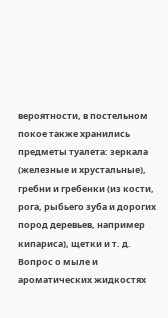вероятности, в постельном покое также хранились предметы туалета: зеркала (железные и хрустальные), гребни и гребенки (из кости, рога, рыбьего зуба и дорогих пород деревьев, например кипариса), щетки и т. д. Вопрос о мыле и ароматических жидкостях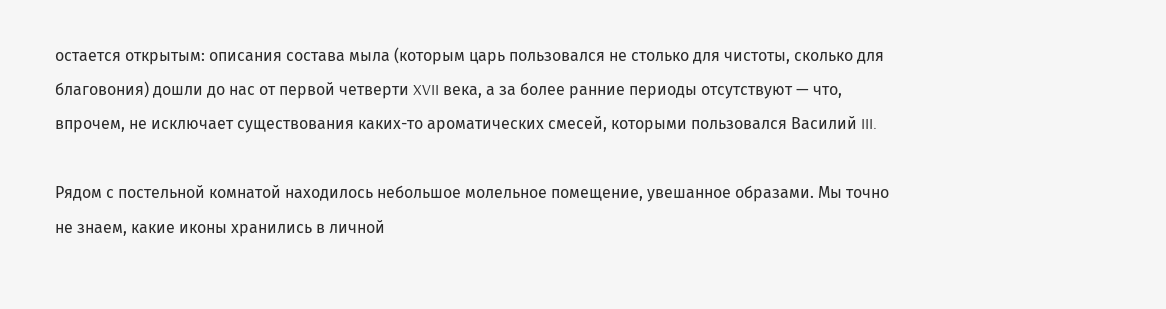остается открытым: описания состава мыла (которым царь пользовался не столько для чистоты, сколько для благовония) дошли до нас от первой четверти XVII века, а за более ранние периоды отсутствуют — что, впрочем, не исключает существования каких-то ароматических смесей, которыми пользовался Василий III.

Рядом с постельной комнатой находилось небольшое молельное помещение, увешанное образами. Мы точно не знаем, какие иконы хранились в личной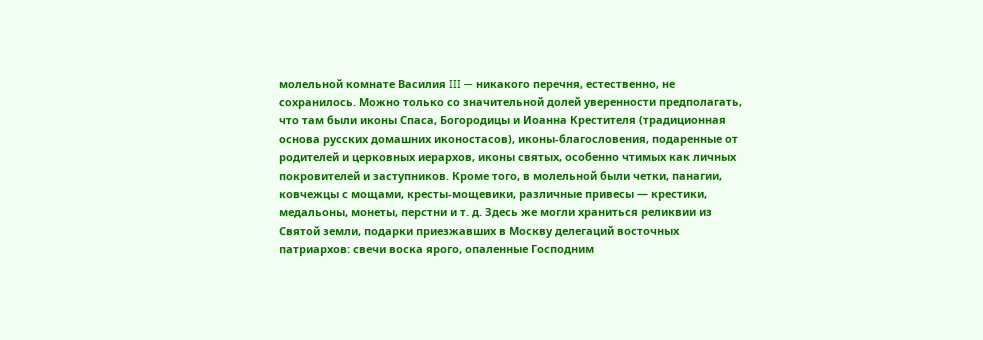молельной комнате Василия III — никакого перечня, естественно, не сохранилось. Можно только со значительной долей уверенности предполагать, что там были иконы Спаса, Богородицы и Иоанна Крестителя (традиционная основа русских домашних иконостасов), иконы-благословения, подаренные от родителей и церковных иерархов, иконы святых, особенно чтимых как личных покровителей и заступников. Кроме того, в молельной были четки, панагии, ковчежцы с мощами, кресты-мощевики, различные привесы — крестики, медальоны, монеты, перстни и т. д. Здесь же могли храниться реликвии из Святой земли, подарки приезжавших в Москву делегаций восточных патриархов: свечи воска ярого, опаленные Господним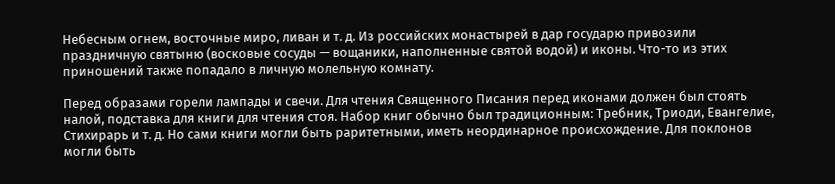Небесным огнем, восточные миро, ливан и т. д. Из российских монастырей в дар государю привозили праздничную святыню (восковые сосуды — вощаники, наполненные святой водой) и иконы. Что-то из этих приношений также попадало в личную молельную комнату.

Перед образами горели лампады и свечи. Для чтения Священного Писания перед иконами должен был стоять налой, подставка для книги для чтения стоя. Набор книг обычно был традиционным: Требник, Триоди, Евангелие, Стихирарь и т. д. Но сами книги могли быть раритетными, иметь неординарное происхождение. Для поклонов могли быть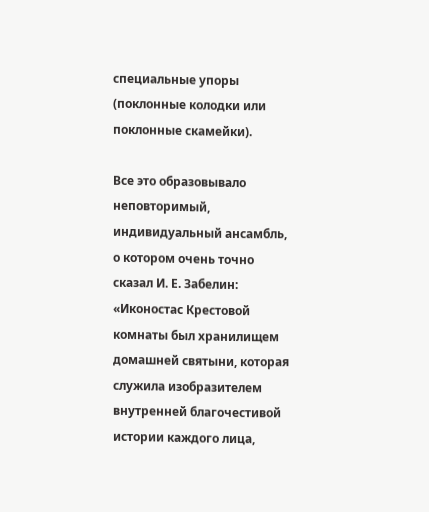специальные упоры (поклонные колодки или поклонные скамейки).

Все это образовывало неповторимый, индивидуальный ансамбль, о котором очень точно сказал И. Е. Забелин: «Иконостас Крестовой комнаты был хранилищем домашней святыни, которая служила изобразителем внутренней благочестивой истории каждого лица,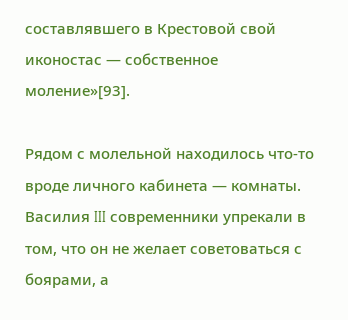составлявшего в Крестовой свой иконостас — собственное моление»[93].

Рядом с молельной находилось что-то вроде личного кабинета — комнаты. Василия III современники упрекали в том, что он не желает советоваться с боярами, а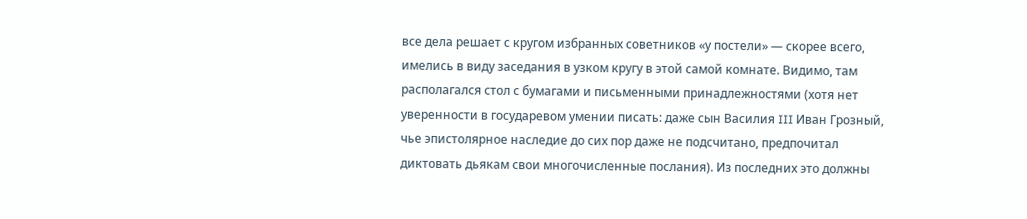все дела решает с кругом избранных советников «у постели» — скорее всего, имелись в виду заседания в узком кругу в этой самой комнате. Видимо, там располагался стол с бумагами и письменными принадлежностями (хотя нет уверенности в государевом умении писать: даже сын Василия III Иван Грозный, чье эпистолярное наследие до сих пор даже не подсчитано, предпочитал диктовать дьякам свои многочисленные послания). Из последних это должны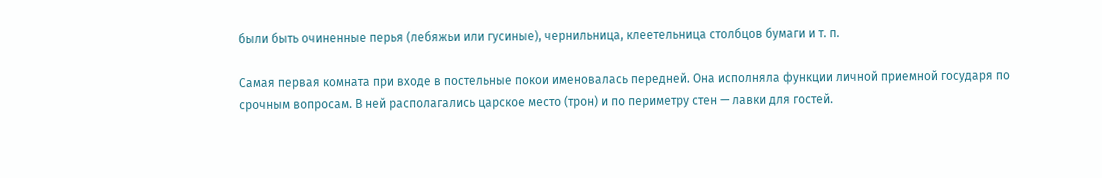были быть очиненные перья (лебяжьи или гусиные), чернильница, клеетельница столбцов бумаги и т. п.

Самая первая комната при входе в постельные покои именовалась передней. Она исполняла функции личной приемной государя по срочным вопросам. В ней располагались царское место (трон) и по периметру стен — лавки для гостей.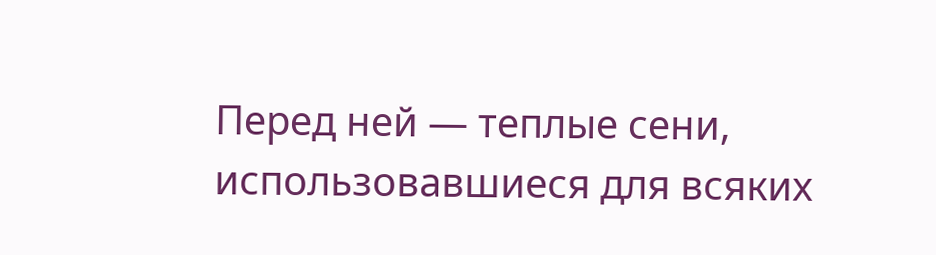Перед ней — теплые сени, использовавшиеся для всяких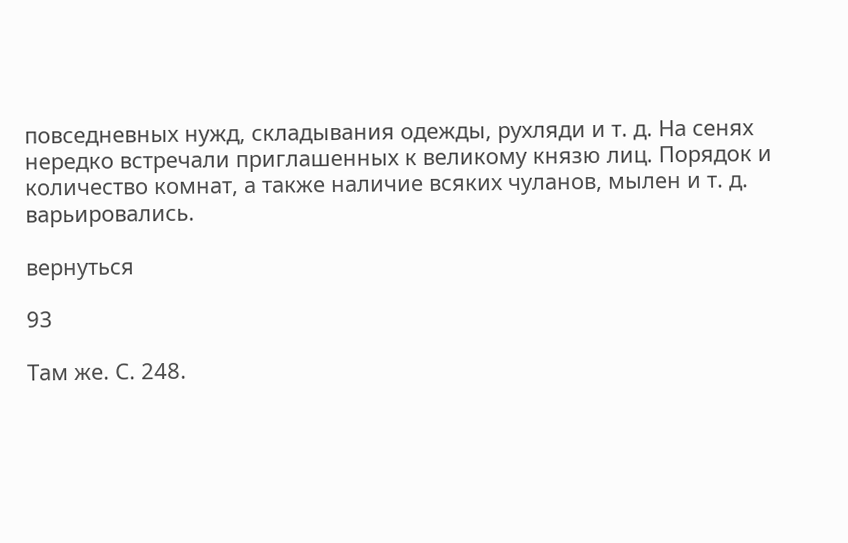повседневных нужд, складывания одежды, рухляди и т. д. На сенях нередко встречали приглашенных к великому князю лиц. Порядок и количество комнат, а также наличие всяких чуланов, мылен и т. д. варьировались.

вернуться

93

Там же. С. 248.